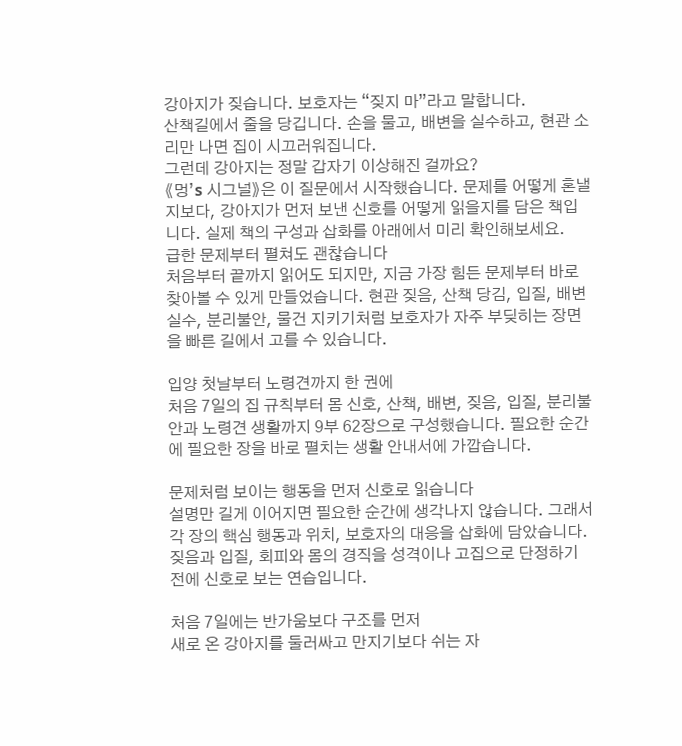강아지가 짖습니다. 보호자는 “짖지 마”라고 말합니다.
산책길에서 줄을 당깁니다. 손을 물고, 배변을 실수하고, 현관 소리만 나면 집이 시끄러워집니다.
그런데 강아지는 정말 갑자기 이상해진 걸까요?
《멍’s 시그널》은 이 질문에서 시작했습니다. 문제를 어떻게 혼낼지보다, 강아지가 먼저 보낸 신호를 어떻게 읽을지를 담은 책입니다. 실제 책의 구성과 삽화를 아래에서 미리 확인해보세요.
급한 문제부터 펼쳐도 괜찮습니다
처음부터 끝까지 읽어도 되지만, 지금 가장 힘든 문제부터 바로 찾아볼 수 있게 만들었습니다. 현관 짖음, 산책 당김, 입질, 배변실수, 분리불안, 물건 지키기처럼 보호자가 자주 부딪히는 장면을 빠른 길에서 고를 수 있습니다.

입양 첫날부터 노령견까지 한 권에
처음 7일의 집 규칙부터 몸 신호, 산책, 배변, 짖음, 입질, 분리불안과 노령견 생활까지 9부 62장으로 구성했습니다. 필요한 순간에 필요한 장을 바로 펼치는 생활 안내서에 가깝습니다.

문제처럼 보이는 행동을 먼저 신호로 읽습니다
설명만 길게 이어지면 필요한 순간에 생각나지 않습니다. 그래서 각 장의 핵심 행동과 위치, 보호자의 대응을 삽화에 담았습니다. 짖음과 입질, 회피와 몸의 경직을 성격이나 고집으로 단정하기 전에 신호로 보는 연습입니다.

처음 7일에는 반가움보다 구조를 먼저
새로 온 강아지를 둘러싸고 만지기보다 쉬는 자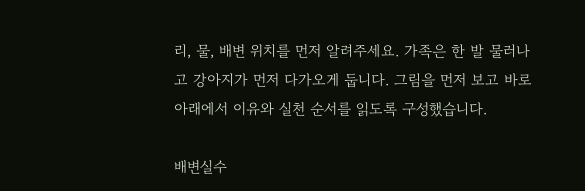리, 물, 배변 위치를 먼저 알려주세요. 가족은 한 발 물러나고 강아지가 먼저 다가오게 둡니다. 그림을 먼저 보고 바로 아래에서 이유와 실천 순서를 읽도록 구성했습니다.

배변실수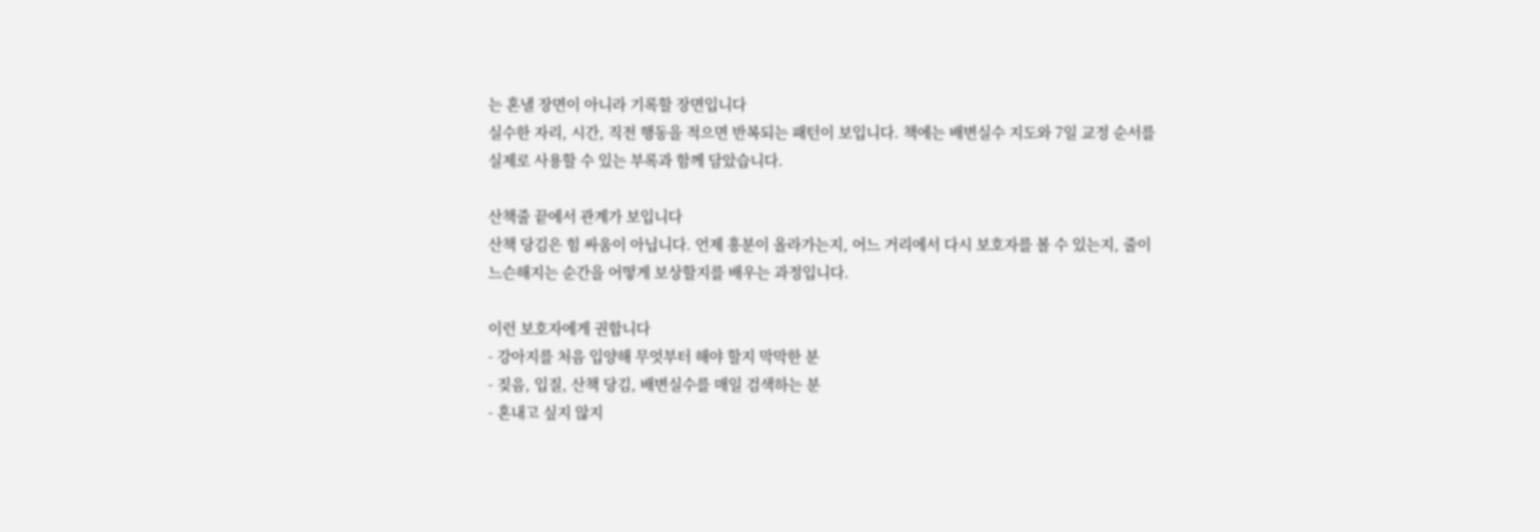는 혼낼 장면이 아니라 기록할 장면입니다
실수한 자리, 시간, 직전 행동을 적으면 반복되는 패턴이 보입니다. 책에는 배변실수 지도와 7일 교정 순서를 실제로 사용할 수 있는 부록과 함께 담았습니다.

산책줄 끝에서 관계가 보입니다
산책 당김은 힘 싸움이 아닙니다. 언제 흥분이 올라가는지, 어느 거리에서 다시 보호자를 볼 수 있는지, 줄이 느슨해지는 순간을 어떻게 보상할지를 배우는 과정입니다.

이런 보호자에게 권합니다
- 강아지를 처음 입양해 무엇부터 해야 할지 막막한 분
- 짖음, 입질, 산책 당김, 배변실수를 매일 검색하는 분
- 혼내고 싶지 않지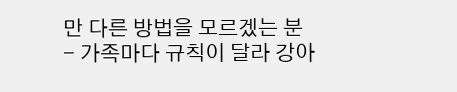만 다른 방법을 모르겠는 분
- 가족마다 규칙이 달라 강아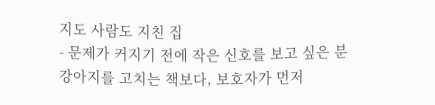지도 사람도 지친 집
- 문제가 커지기 전에 작은 신호를 보고 싶은 분
강아지를 고치는 책보다, 보호자가 먼저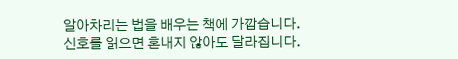알아차리는 법을 배우는 책에 가깝습니다.
신호를 읽으면 혼내지 않아도 달라집니다.